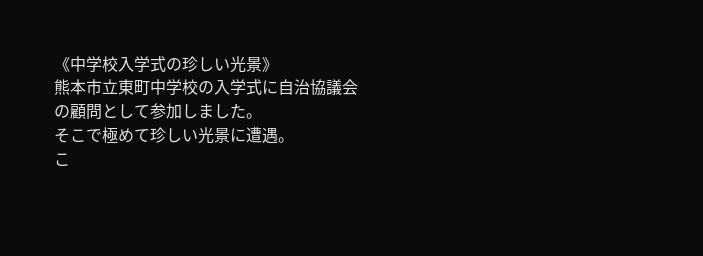《中学校入学式の珍しい光景》
熊本市立東町中学校の入学式に自治協議会の顧問として参加しました。
そこで極めて珍しい光景に遭遇。
こ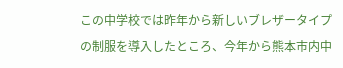この中学校では昨年から新しいブレザータイプの制服を導入したところ、今年から熊本市内中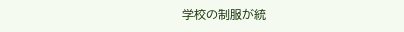学校の制服が統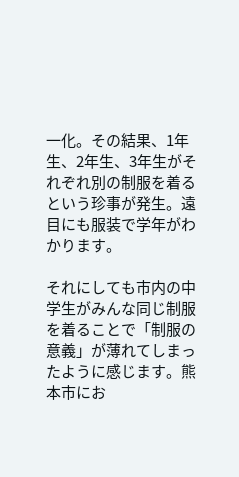一化。その結果、1年生、2年生、3年生がそれぞれ別の制服を着るという珍事が発生。遠目にも服装で学年がわかります。

それにしても市内の中学生がみんな同じ制服を着ることで「制服の意義」が薄れてしまったように感じます。熊本市にお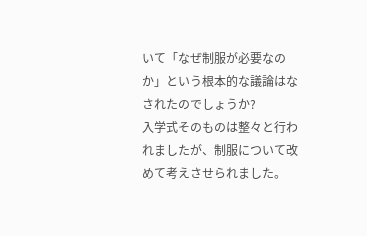いて「なぜ制服が必要なのか」という根本的な議論はなされたのでしょうか?
入学式そのものは整々と行われましたが、制服について改めて考えさせられました。